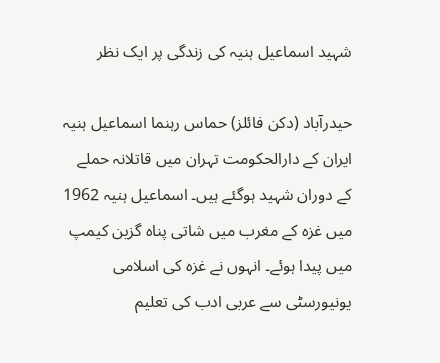شہید اسماعیل ہنیہ کی زندگی پر ایک نظر

حیدرآباد (دکن فائلز) حماس رہنما اسماعیل ہنیہ ایران کے دارالحکومت تہران میں قاتلانہ حملے کے دوران شہید ہوگئے ہیں۔ اسماعیل ہنیہ 1962 میں غزہ کے مغرب میں شاتی پناہ گزین کیمپ میں پیدا ہوئے۔ انہوں نے غزہ کی اسلامی یونیورسٹی سے عربی ادب کی تعلیم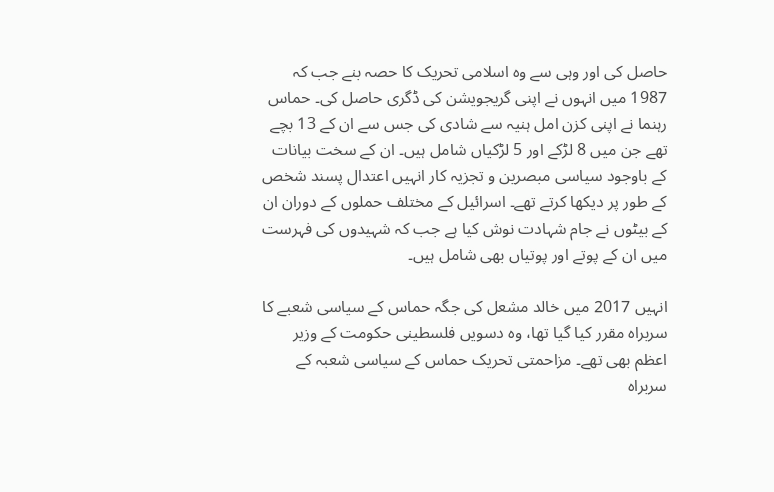حاصل کی اور وہی سے وہ اسلامی تحریک کا حصہ بنے جب کہ 1987 میں انہوں نے اپنی گریجویشن کی ڈگری حاصل کی۔ حماس رہنما نے اپنی کزن امل ہنیہ سے شادی کی جس سے ان کے 13 بچے تھے جن میں 8 لڑکے اور 5 لڑکیاں شامل ہیں۔ ان کے سخت بیانات کے باوجود سیاسی مبصرین و تجزیہ کار انہیں اعتدال پسند شخص کے طور پر دیکھا کرتے تھے۔ اسرائیل کے مختلف حملوں کے دوران ان کے بیٹوں نے جام شہادت نوش کیا ہے جب کہ شہیدوں کی فہرست میں ان کے پوتے اور پوتیاں بھی شامل ہیں۔

انہیں 2017 میں خالد مشعل کی جگہ حماس کے سیاسی شعبے کا سربراہ مقرر کیا گیا تھا، وہ دسویں فلسطینی حکومت کے وزیر اعظم بھی تھے۔ مزاحمتی تحریک حماس کے سیاسی شعبہ کے سربراہ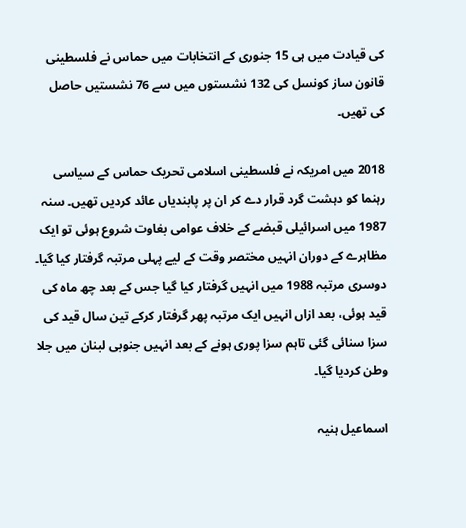کی قیادت میں ہی 15 جنوری کے انتخابات میں حماس نے فلسطینی قانون ساز کونسل کی 132 نشستوں میں سے 76 نشستیں حاصل کی تھیں۔

2018 میں امریکہ نے فلسطینی اسلامی تحریک حماس کے سیاسی رہنما کو دہشت گرد قرار دے کر ان پر پابندیاں عائد کردیں تھیں۔ سنہ 1987 میں اسرائیلی قبضے کے خلاف عوامی بغاوت شروع ہوئی تو ایک مظاہرے کے دوران انہیں مختصر وقت کے لیے پہلی مرتبہ گرفتار کیا گیا۔ دوسری مرتبہ 1988 میں انہیں گرفتار کیا گیا جس کے بعد چھ ماہ کی قید ہوئی، بعد ازاں انہیں ایک مرتبہ پھر گرفتار کرکے تین سال قید کی سزا سنائی گئی تاہم سزا پوری ہونے کے بعد انہیں جنوبی لبنان میں جلا وطن کردیا گیا۔

اسماعیل ہنیہ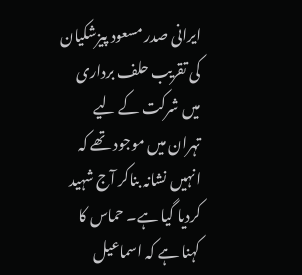ایرانی صدر مسعود پیزشکیان کی تقریب حلف برداری میں شرکت کے لیے تہران میں موجود تھے کہ انہیں نشانہ بناکر آج شہید کردیا گیا ہے۔ حماس کا کہنا ہے کہ اسماعیل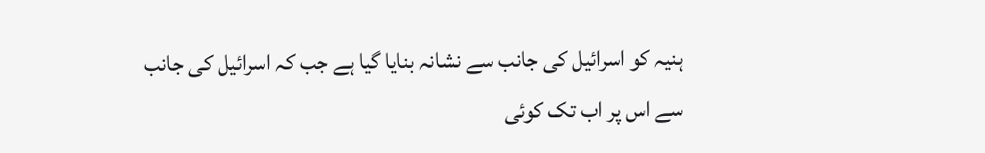ہنیہ کو اسرائیل کی جانب سے نشانہ بنایا گیا ہے جب کہ اسرائیل کی جانب سے اس پر اب تک کوئی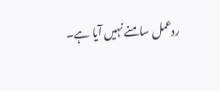ردعمل سامنے نہیں آیا ہے۔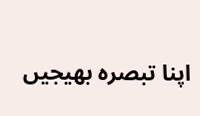اپنا تبصرہ بھیجیں